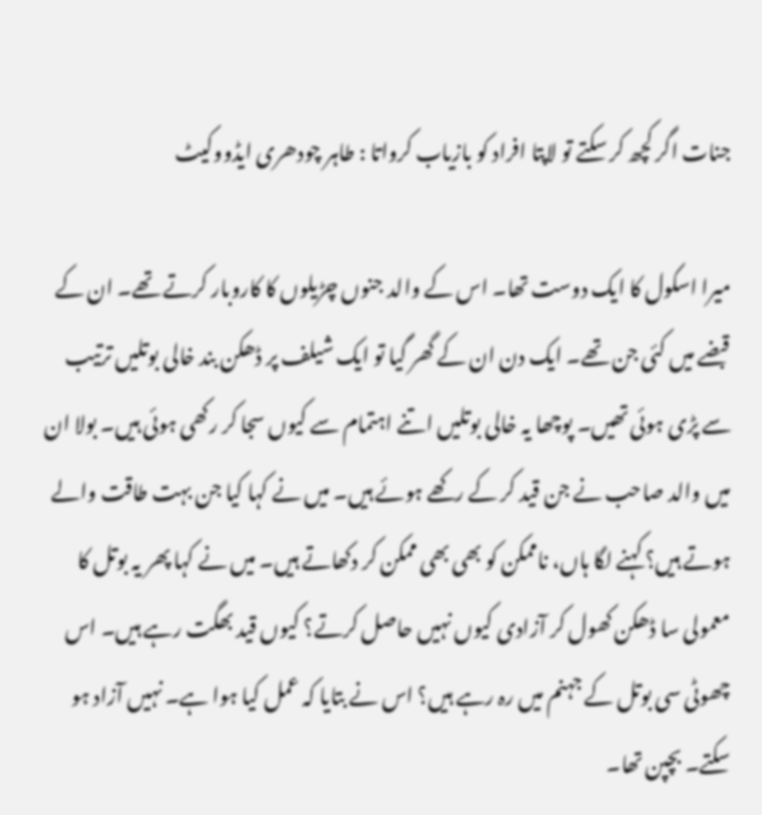جنات اگر کچھ کر سکتے تو لاپتا افراد کو بازیاب کرواتا : طاہر چودھری ایڈووکیٹ

میرا اسکول کا ایک دوست تھا۔ اس کے والد جنوں چڑیلوں کا کاروبار کرتے تھے۔ ان کے قبضے میں کئی جن تھے۔ ایک دن ان کے گھر گیا تو ایک شیلف پر ڈھکن بند خالی بوتلیں ترتیب سے پڑی ہوئی تھیں۔ پوچھا یہ خالی بوتلیں اتنے اہتمام سے کیوں سجا کر رکھی ہوئی ہیں۔ بولا ان میں والد صاحب نے جن قید کر کے رکھے ہوئے ہیں۔ میں نے کہا کیا جن بہت طاقت والے ہوتے ہیں؟ کہنے لگا ہاں، ناممکن کو بھی بھی ممکن کر دکھاتے ہیں۔ میں نے کہا پھر یہ بوتل کا معمولی سا ڈھکن کھول کر آزادی کیوں نہیں حاصل کرتے؟ کیوں قید بھگت رہے ہیں۔ اس چھوٹی سی بوتل کے جہنم میں رہ رہے ہیں؟ اس نے بتایا کہ عمل کیا ہوا ہے۔ نہیں آزاد ہو سکتے۔ بچپن تھا۔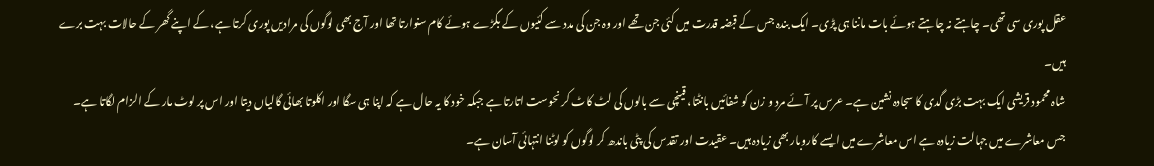عقل پوری سی تھی۔ چاہتے نہ چاہتے ہوئے بات ماننا ہی پڑی۔ ایک بندہ جس کے قبضہ قدرت میں کئی جن تھے اور وہ جن کی مدد سے کئیوں کے بگڑے ہوئے کام سنوارتا تھا اور آج بھی لوگوں کی مرادیں پوری کرتا ہے، کے اپنے گھر کے حالات بہت برے ہیں۔
شاہ محمود قریشی ایک بہت بڑی گدی کا سجادہ نشین ہے۔ عرس پر آئے مرد و زن کو شفائیں بانٹتا، قینچی سے بالوں کی لٹ کاٹ کر نحوست اتارتا ہے جبکہ خود کا یہ حال ہے کہ اپنا ہی سگا اور اکلوتا بھائی گالیاں دیتا اور اس پر لوٹ مار کے الزام لگاتا ہے۔
جس معاشرے میں جہالت زیادہ ہے اس معاشرے میں ایسے کاروبار بھی زیادہ ہیں۔ عقیدت اور تقدس کی پٹی باندھ کر لوگوں کو لوٹنا انتہائی آسان ہے۔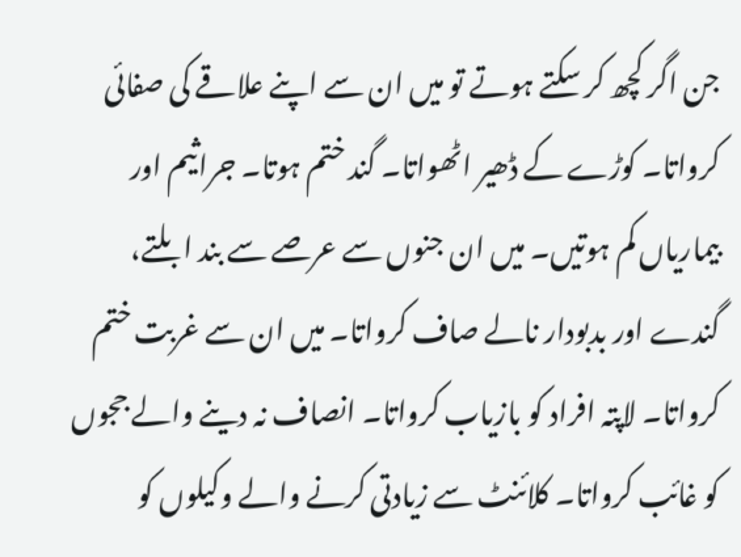جن اگر کچھ کر سکتے ہوتے تو میں ان سے اپنے علاقے کی صفائی کرواتا۔ کوڑے کے ڈھیر اٹھواتا۔ گند ختم ہوتا۔ جراثیم اور بیماریاں کم ہوتیں۔ میں ان جنوں سے عرصے سے بند ابلتے، گندے اور بدبودار نالے صاف کرواتا۔ میں ان سے غربت ختم کرواتا۔ لاپتہ افراد کو بازیاب کرواتا۔ انصاف نہ دینے والے ججوں کو غائب کرواتا۔ کلائنٹ سے زیادتی کرنے والے وکیلوں کو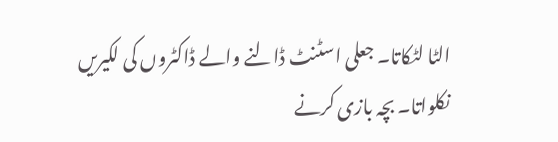الٹا لٹکاتا۔ جعلی اسٹنٹ ڈالنے والے ڈاکٹروں کی لکیریں نکلواتا۔ بچہ بازی کرنے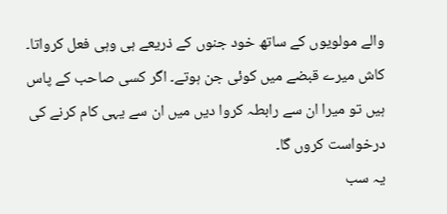والے مولویوں کے ساتھ خود جنوں کے ذریعے ہی وہی فعل کرواتا۔ کاش میرے قبضے میں کوئی جن ہوتے۔ اگر کسی صاحب کے پاس ہیں تو میرا ان سے رابطہ کروا دیں میں ان سے یہی کام کرنے کی درخواست کروں گا۔
یہ سب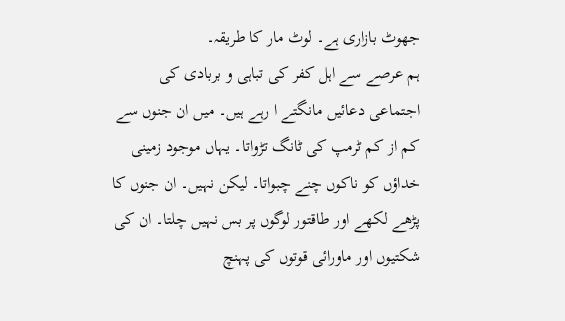جھوٹ بازاری ہے۔ لوٹ مار کا طریقہ۔
ہم عرصے سے اہل کفر کی تباہی و بربادی کی اجتماعی دعائیں مانگتے ا رہے ہیں۔ میں ان جنوں سے کم از کم ٹرمپ کی ٹانگ تڑواتا۔ یہاں موجود زمینی خداؤں کو ناکوں چنے چبواتا۔ لیکن نہیں۔ ان جنوں کا پڑھے لکھے اور طاقتور لوگوں پر بس نہیں چلتا۔ ان کی شکتیوں اور ماورائی قوتوں کی پہنچ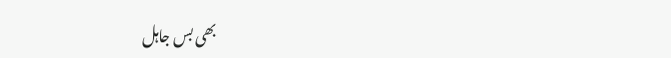بھی بس جاہل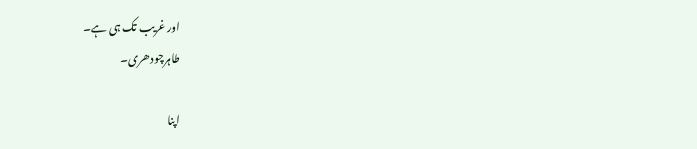اور غریب تک ہی ہے۔
طاہرچودھری۔

اپنا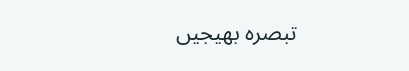تبصرہ بھیجیں